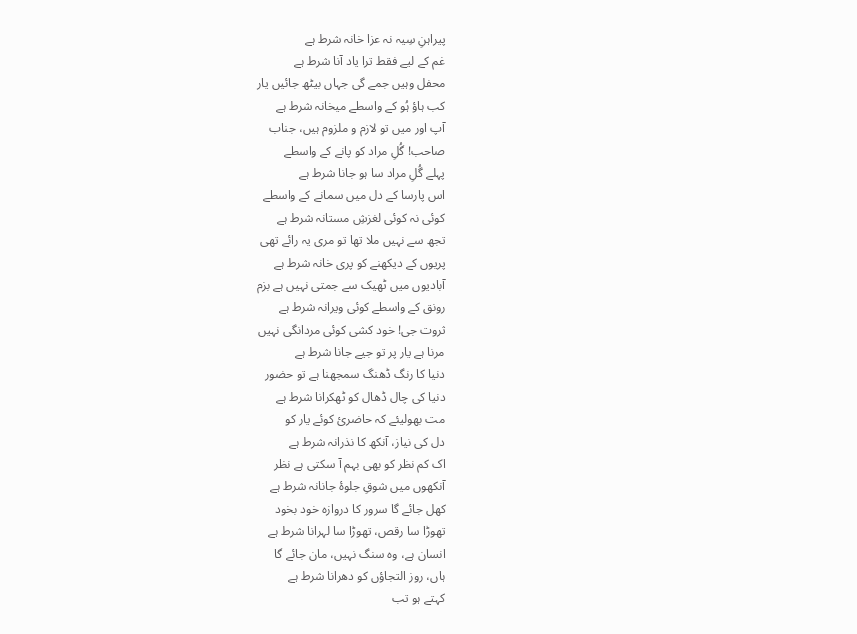پیراہنِ سِیہ نہ عزا خانہ شرط ہے
غم کے لیے فقط ترا یاد آنا شرط ہے
محفل وہیں جمے گی جہاں بیٹھ جائیں یار
کب ہاؤ ہُو کے واسطے میخانہ شرط ہے
آپ اور میں تو لازم و ملزوم ہیں، جناب
صاحب! گُلِ مراد کو پانے کے واسطے
پہلے گُلِ مراد سا ہو جانا شرط ہے
اس پارسا کے دل میں سمانے کے واسطے
کوئی نہ کوئی لغزشِ مستانہ شرط ہے
تجھ سے نہیں ملا تھا تو مری یہ رائے تھی
پریوں کے دیکھنے کو پری خانہ شرط ہے
آبادیوں میں ٹھیک سے جمتی نہیں ہے بزم
رونق کے واسطے کوئی ویرانہ شرط ہے
ثروت جی! خود کشی کوئی مردانگی نہیں
مرنا ہے یار پر تو جیے جانا شرط ہے
دنیا کا رنگ ڈھنگ سمجھنا ہے تو حضور
دنیا کی چال ڈھال کو ٹھکرانا شرط ہے
مت بھولیئے کہ حاضرئ کوئے یار کو
دل کی نیاز، آنکھ کا نذرانہ شرط ہے
اک کم نظر کو بھی بہم آ سکتی ہے نظر
آنکھوں میں شوقِ جلوۂ جانانہ شرط ہے
کھل جائے گا سرور کا دروازہ خود بخود
تھوڑا سا رقص، تھوڑا سا لہرانا شرط ہے
انسان ہے، وہ سنگ نہیں، مان جائے گا
ہاں، روز التجاؤں کو دھرانا شرط ہے
کہتے ہو تب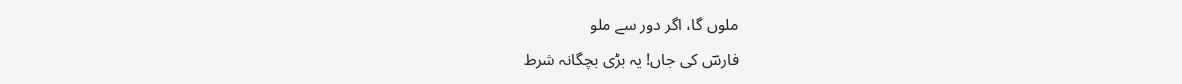ملوں گا، اگر دور سے ملو
فارسؔ کی جاں! یہ بڑی بچگانہ شرط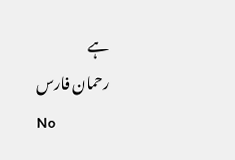ہے
رحمان فارس
No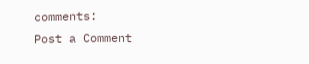comments:
Post a Comment